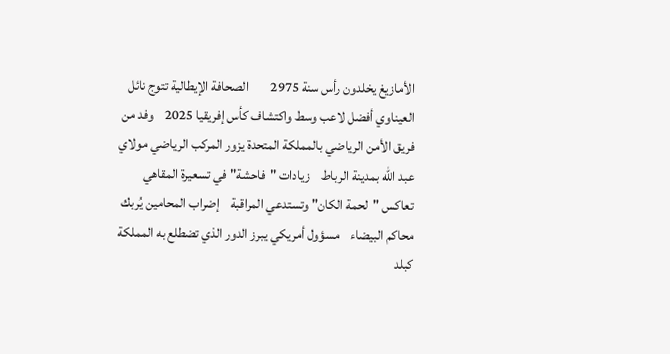الأمازيغ يخلدون رأس سنة 2975        الصحافة الإيطالية تتوج نائل العيناوي أفضل لاعب وسط واكتشاف كأس إفريقيا 2025    وفد من فريق الأمن الرياضي بالمملكة المتحدة يزور المركب الرياضي مولاي عبد الله بمدينة الرباط    زيادات "فاحشة" في تسعيرة المقاهي تعاكس "لحمة الكان" وتستدعي المراقبة    إضراب المحامين يُربك محاكم البيضاء    مسؤول أمريكي يبرز الدور الذي تضطلع به المملكة كبلد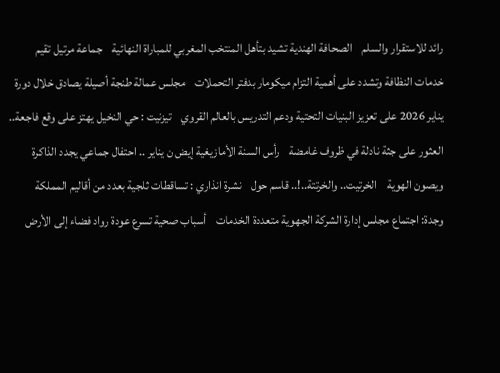رائد للاستقرار والسلم    الصحافة الهندية تشيد بتأهل المنتخب المغربي للمباراة النهائية    جماعة مرتيل تقيم خدمات النظافة وتشدد على أهمية التزام ميكومار بدفتر التحملات    مجلس عمالة طنجة أصيلة يصادق خلال دورة يناير 2026 على تعزيز البنيات التحتية ودعم التدريس بالعالم القروي    تيزنيت : حي النخيل يهتز على وقع فاجعة.. العثور على جثة نادلة في ظروف غامضة    رأس السنة الأمازيغية إيض ن يناير .. احتفال جماعي يجدد الذاكرة ويصون الهوية    الخرتيت.. والخرتتة..!.. قاسم حول    نشرة انذاري : تساقطات ثلجية بعدد من أقاليم المملكة    وجدة: اجتماع مجلس إدارة الشركة الجهوية متعددة الخدمات    أسباب صحية تسرع عودة رواد فضاء إلى الأرض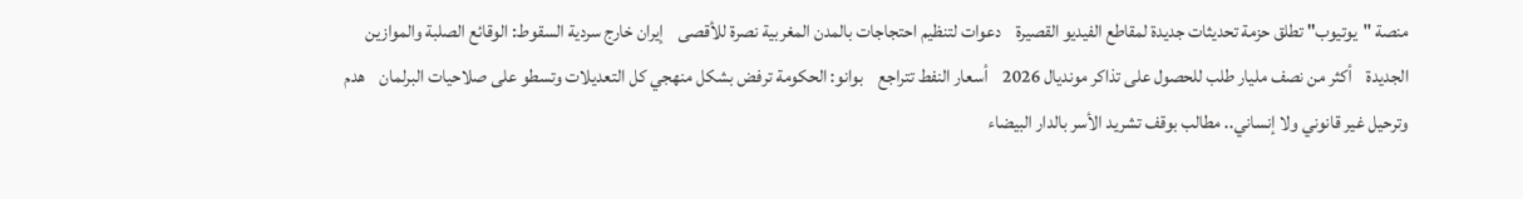منصة "يوتيوب" تطلق حزمة تحديثات جديدة لمقاطع الفيديو القصيرة    دعوات لتنظيم احتجاجات بالمدن المغربية نصرة للأقصى    إيران خارج سردية السقوط: الوقائع الصلبة والموازين الجديدة    أكثر من نصف مليار طلب للحصول على تذاكر مونديال 2026    أسعار النفط تتراجع    بوانو: الحكومة ترفض بشكل منهجي كل التعديلات وتسطو على صلاحيات البرلمان    هدم وترحيل غير قانوني ولا إنساني.. مطالب بوقف تشريد الأسر بالدار البيضاء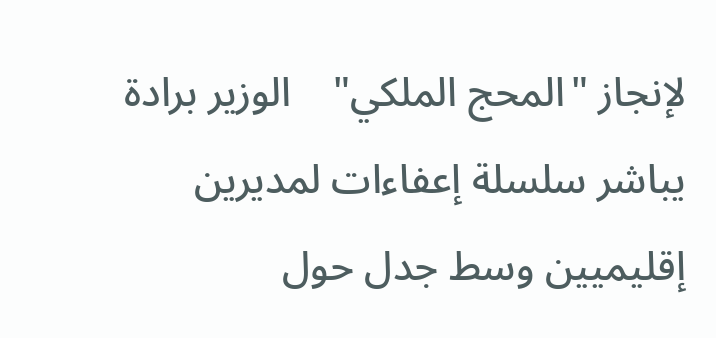لإنجاز "المحج الملكي"    الوزير برادة يباشر سلسلة إعفاءات لمديرين إقليميين وسط جدل حول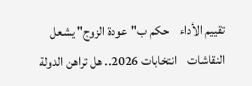تقييم الأداء    حكم ب"عودة الزوج" يشعل النقاشات    انتخابات 2026.. هل تراهن الدولة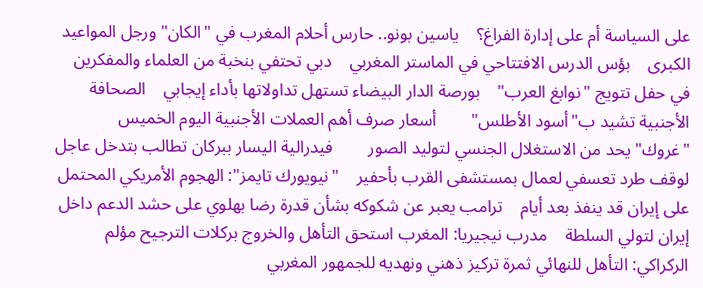على السياسة أم على إدارة الفراغ؟    ياسين بونو.. حارس أحلام المغرب في "الكان" ورجل المواعيد الكبرى    بؤس الدرس الافتتاحي في الماستر المغربي    دبي تحتفي بنخبة من العلماء والمفكرين في حفل تتويج "نوابغ العرب"    بورصة الدار البيضاء تستهل تداولاتها بأداء إيجابي    الصحافة الأجنبية تشيد ب"أسود الأطلس"        أسعار صرف أهم العملات الأجنبية اليوم الخميس    "غروك" يحد من الاستغلال الجنسي لتوليد الصور        فيدرالية اليسار ببركان تطالب بتدخل عاجل لوقف طرد تعسفي لعمال بمستشفى القرب بأحفير    "نيويورك تايمز": الهجوم الأمريكي المحتمل على إيران قد ينفذ بعد أيام    ترامب يعبر عن شكوكه بشأن قدرة رضا بهلوي على حشد الدعم داخل إيران لتولي السلطة    مدرب نيجيريا: المغرب استحق التأهل والخروج بركلات الترجيح مؤلم    الركراكي: التأهل للنهائي ثمرة تركيز ذهني ونهديه للجمهور المغربي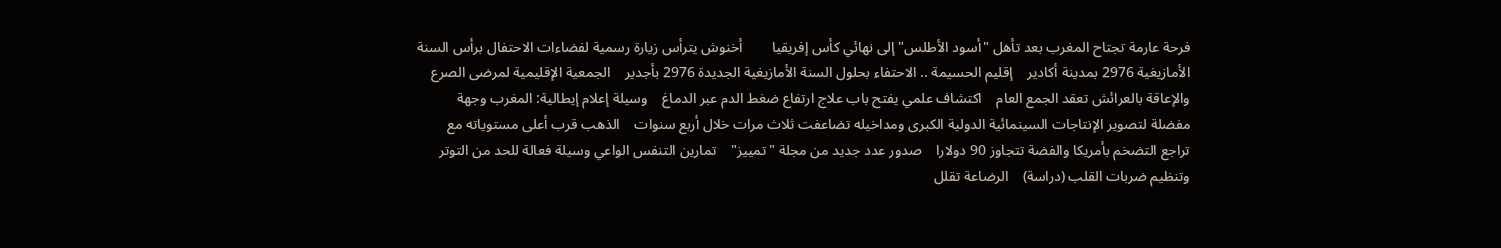فرحة عارمة تجتاح المغرب بعد تأهل "أسود الأطلس" إلى نهائي كأس إفريقيا        أخنوش يترأس زيارة رسمية لفضاءات الاحتفال برأس السنة الأمازيغية 2976 بمدينة أكادير    إقليم الحسيمة .. الاحتفاء بحلول السنة الأمازيغية الجديدة 2976 بأجدير    الجمعية الإقليمية لمرضى الصرع والإعاقة بالعرائش تعقد الجمع العام    اكتشاف علمي يفتح باب علاج ارتفاع ضغط الدم عبر الدماغ    وسيلة إعلام إيطالية: المغرب وجهة مفضلة لتصوير الإنتاجات السينمائية الدولية الكبرى ومداخيله تضاعفت ثلاث مرات خلال أربع سنوات    الذهب قرب أعلى مستوياته مع تراجع التضخم بأمريكا والفضة تتجاوز 90 دولارا    صدور عدد جديد من مجلة "تمييز"    تمارين التنفس الواعي وسيلة فعالة للحد من التوتر وتنظيم ضربات القلب (دراسة)    الرضاعة تقلل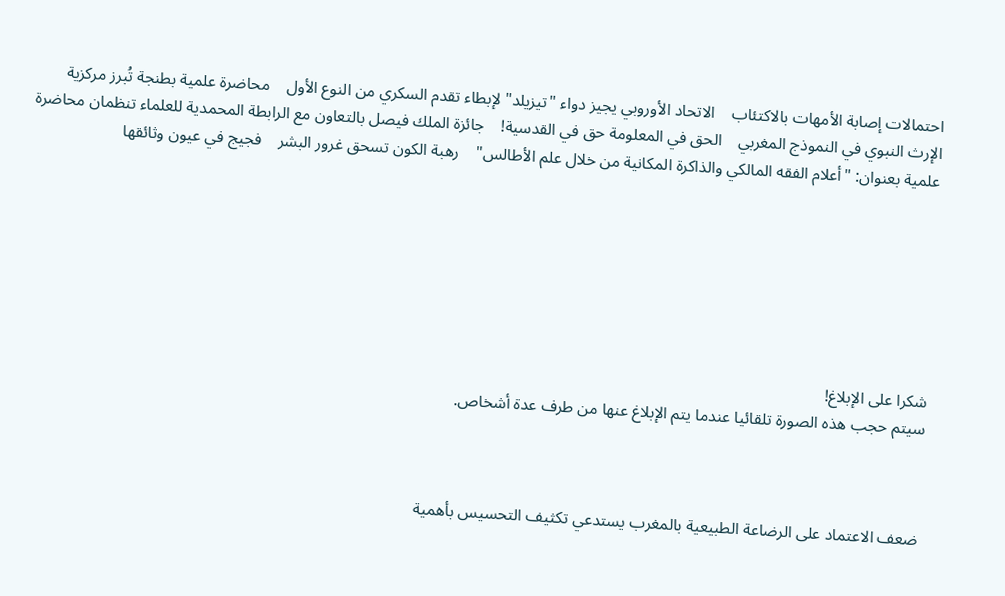احتمالات إصابة الأمهات بالاكتئاب    الاتحاد الأوروبي يجيز دواء "تيزيلد" لإبطاء تقدم السكري من النوع الأول    محاضرة علمية بطنجة تُبرز مركزية الإرث النبوي في النموذج المغربي    الحق في المعلومة حق في القدسية!    جائزة الملك فيصل بالتعاون مع الرابطة المحمدية للعلماء تنظمان محاضرة علمية بعنوان: "أعلام الفقه المالكي والذاكرة المكانية من خلال علم الأطالس"    رهبة الكون تسحق غرور البشر    فجيج في عيون وثائقها







شكرا على الإبلاغ!
سيتم حجب هذه الصورة تلقائيا عندما يتم الإبلاغ عنها من طرف عدة أشخاص.



ضعف الاعتماد على الرضاعة الطبيعية بالمغرب يستدعي تكثيف التحسيس بأهمية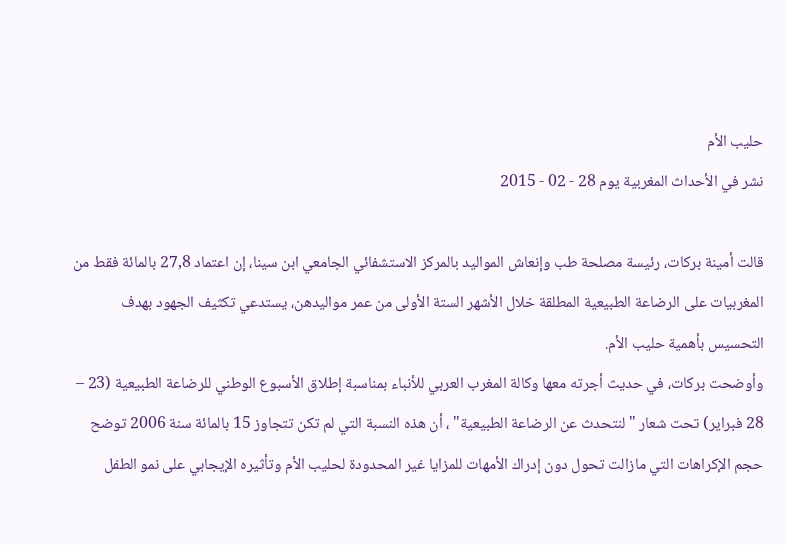حليب الأم
نشر في الأحداث المغربية يوم 28 - 02 - 2015

قالت أمينة بركات، رئيسة مصلحة طب وإنعاش المواليد بالمركز الاستشفائي الجامعي ابن سينا، إن اعتماد 27,8 بالمائة فقط من المغربيات على الرضاعة الطبيعية المطلقة خلال الأشهر الستة الأولى من عمر مواليدهن، يستدعي تكثيف الجهود بهدف التحسيس بأهمية حليب الأم.
وأوضحت بركات، في حديث أجرته معها وكالة المغرب العربي للأنباء بمناسبة إطلاق الأسبوع الوطني للرضاعة الطبيعية (23 – 28 فبراير) تحت شعار "لنتحدث عن الرضاعة الطبيعية" ، أن هذه النسبة التي لم تكن تتجاوز 15 بالمائة سنة 2006 توضح حجم الإكراهات التي مازالت تحول دون إدراك الأمهات للمزايا غير المحدودة لحليب الأم وتأثيره الإيجابي على نمو الطفل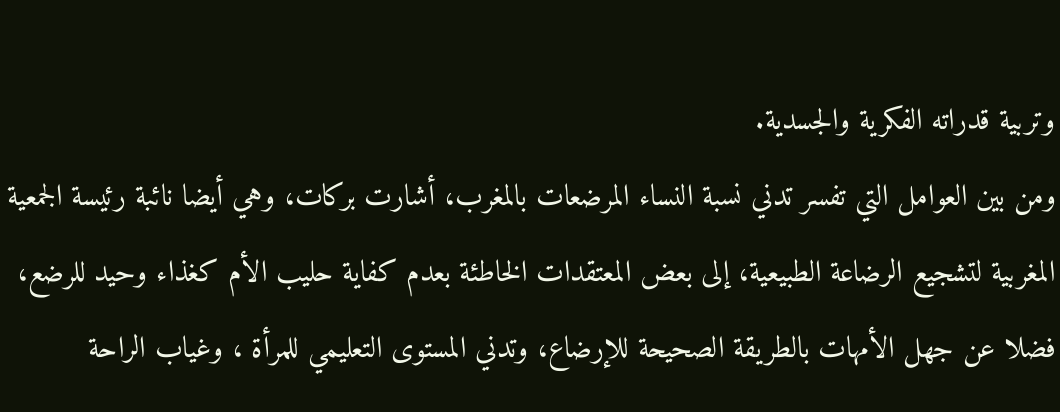وتربية قدراته الفكرية والجسدية.
ومن بين العوامل التي تفسر تدني نسبة النساء المرضعات بالمغرب، أشارت بركات، وهي أيضا نائبة رئيسة الجمعية المغربية لتشجيع الرضاعة الطبيعية، إلى بعض المعتقدات الخاطئة بعدم كفاية حليب الأم كغذاء وحيد للرضع، فضلا عن جهل الأمهات بالطريقة الصحيحة للإرضاع، وتدني المستوى التعليمي للمرأة ، وغياب الراحة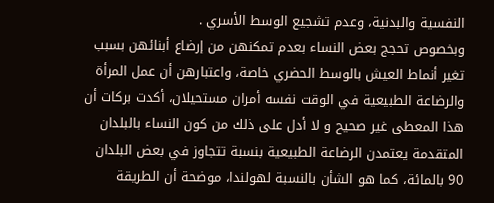النفسية والبدنية، وعدم تشجيع الوسط الأسري .
وبخصوص تحجج بعض النساء بعدم تمكنهن من إرضاع أبنائهن بسبب تغير أنماط العيش بالوسط الحضري خاصة، واعتبارهن أن عمل المرأة والرضاعة الطبيعية في الوقت نفسه أمران مستحيلان، أكدت بركات أن هذا المعطى غير صحيح و لا أدل على ذلك من كون النساء بالبلدان المتقدمة يعتمدن الرضاعة الطبيعية بنسبة تتجاوز في بعض البلدان 90 بالمائة، كما هو الشأن بالنسبة لهولندا، موضحة أن الطريقة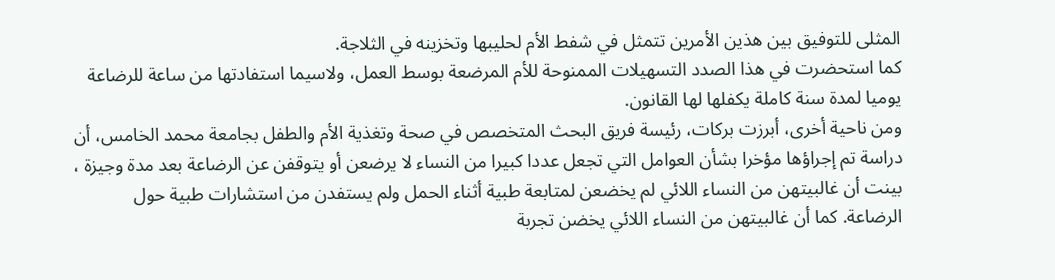المثلى للتوفيق بين هذين الأمرين تتمثل في شفط الأم لحليبها وتخزينه في الثلاجة.
كما استحضرت في هذا الصدد التسهيلات الممنوحة للأم المرضعة بوسط العمل، ولاسيما استفادتها من ساعة للرضاعة يوميا لمدة سنة كاملة يكفلها لها القانون.
ومن ناحية أخرى، أبرزت بركات، رئيسة فريق البحث المتخصص في صحة وتغذية الأم والطفل بجامعة محمد الخامس، أن دراسة تم إجراؤها مؤخرا بشأن العوامل التي تجعل عددا كبيرا من النساء لا يرضعن أو يتوقفن عن الرضاعة بعد مدة وجيزة ، بينت أن غالبيتهن من النساء اللائي لم يخضعن لمتابعة طبية أثناء الحمل ولم يستفدن من استشارات طبية حول الرضاعة. كما أن غالبيتهن من النساء اللائي يخضن تجربة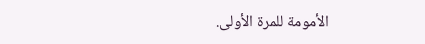الأمومة للمرة الأولى.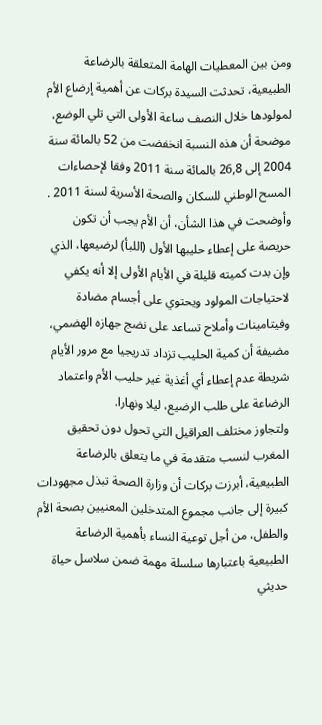ومن بين المعطيات الهامة المتعلقة بالرضاعة الطبيعية، تحدثت السيدة بركات عن أهمية إرضاع الأم لمولودها خلال النصف ساعة الأولى التي تلي الوضع، موضحة أن هذه النسبة انخفضت من 52 بالمائة سنة 2004 إلى 26,8 بالمائة سنة 2011 وفقا لإحصاءات المسح الوطني للسكان والصحة الأسرية لسنة 2011 .
وأوضحت في هذا الشأن، أن الأم يجب أن تكون حريصة على إعطاء حليبها الأول (اللبأ) لرضيعها، الذي وإن بدت كميته قليلة في الأيام الأولى إلا أنه يكفي لاحتياجات المولود ويحتوي على أجسام مضادة وفيتامينات وأملاح تساعد على نضج جهازه الهضمي، مضيفة أن كمية الحليب تزداد تدريجيا مع مرور الأيام شريطة عدم إعطاء أي أغذية غير حليب الأم واعتماد الرضاعة على طلب الرضيع، ليلا ونهارا.
ولتجاوز مختلف العراقيل التي تحول دون تحقيق المغرب لنسب متقدمة في ما يتعلق بالرضاعة الطبيعية، أبرزت بركات أن وزارة الصحة تبذل مجهودات كبيرة إلى جانب مجموع المتدخلين المعنيين بصحة الأم والطفل، من أجل توعية النساء بأهمية الرضاعة الطبيعية باعتبارها سلسلة مهمة ضمن سلاسل حياة حديثي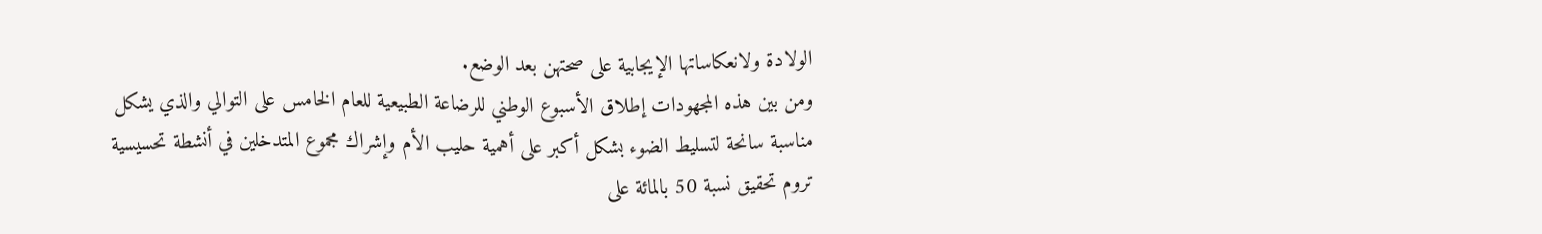الولادة ولانعكاساتها الإيجابية على صحتهن بعد الوضع.
ومن بين هذه المجهودات إطلاق الأسبوع الوطني للرضاعة الطبيعية للعام الخامس على التوالي والذي يشكل مناسبة سانحة لتسليط الضوء بشكل أكبر على أهمية حليب الأم وإشراك مجموع المتدخلين في أنشطة تحسيسية تروم تحقيق نسبة 50 بالمائة على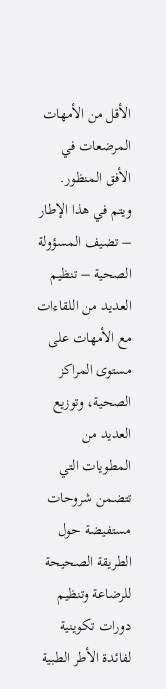الأقل من الأمهات المرضعات في الأفق المنظور.
ويتم في هذا الإطار – تضيف المسؤولة الصحية – تنظيم العديد من اللقاءات مع الأمهات على مستوى المراكز الصحية، وتوزيع العديد من المطويات التي تتضمن شروحات مستفيضة حول الطريقة الصحيحة للرضاعة وتنظيم دورات تكوينية لفائدة الأطر الطبية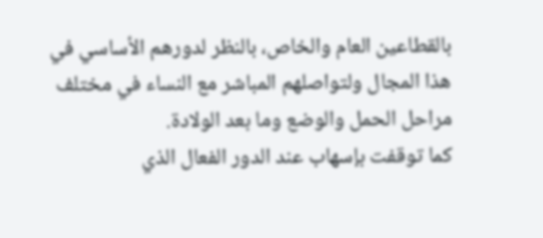بالقطاعين العام والخاص، بالنظر لدورهم الأساسي في هذا المجال ولتواصلهم المباشر مع النساء في مختلف مراحل الحمل والوضع وما بعد الولادة.
كما توقفت بإسهاب عند الدور الفعال الذي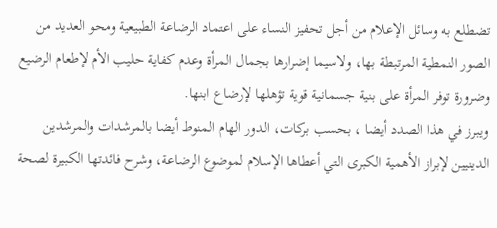تضطلع به وسائل الإعلام من أجل تحفيز النساء على اعتماد الرضاعة الطبيعية ومحو العديد من الصور النمطية المرتبطة بها، ولاسيما إضرارها بجمال المرأة وعدم كفاية حليب الأم لإطعام الرضيع وضرورة توفر المرأة على بنية جسمانية قوية تؤهلها لإرضاع ابنها.
ويبرز في هذا الصدد أيضا ، بحسب بركات، الدور الهام المنوط أيضا بالمرشدات والمرشدين الدينيين لإبراز الأهمية الكبرى التي أعطاها الإسلام لموضوع الرضاعة، وشرح فائدتها الكبيرة لصحة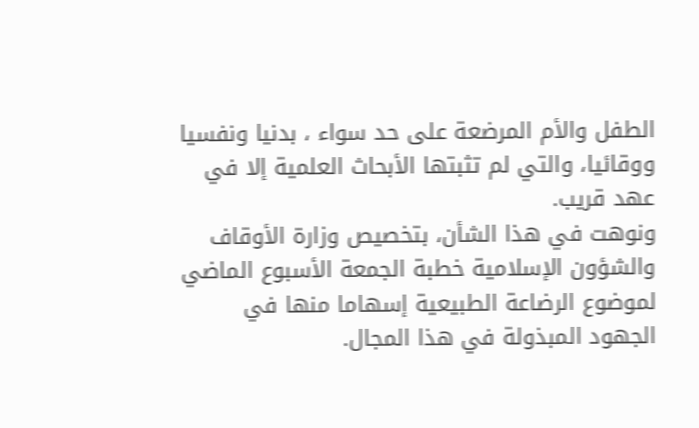الطفل والأم المرضعة على حد سواء ، بدنيا ونفسيا ووقائيا، والتي لم تثبتها الأبحاث العلمية إلا في عهد قريب.
ونوهت في هذا الشأن، بتخصيص وزارة الأوقاف والشؤون الإسلامية خطبة الجمعة الأسبوع الماضي لموضوع الرضاعة الطبيعية إسهاما منها في الجهود المبذولة في هذا المجال.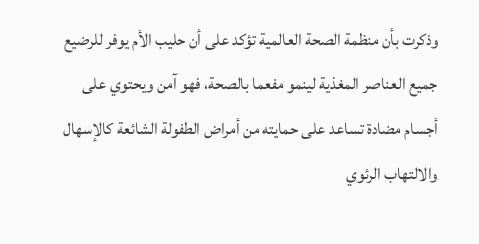وذكرت بأن منظمة الصحة العالمية تؤكد على أن حليب الأم يوفر للرضيع جميع العناصر المغذية لينمو مفعما بالصحة، فهو آمن ويحتوي على أجسام مضادة تساعد على حمايته من أمراض الطفولة الشائعة كالإسهال والالتهاب الرئوي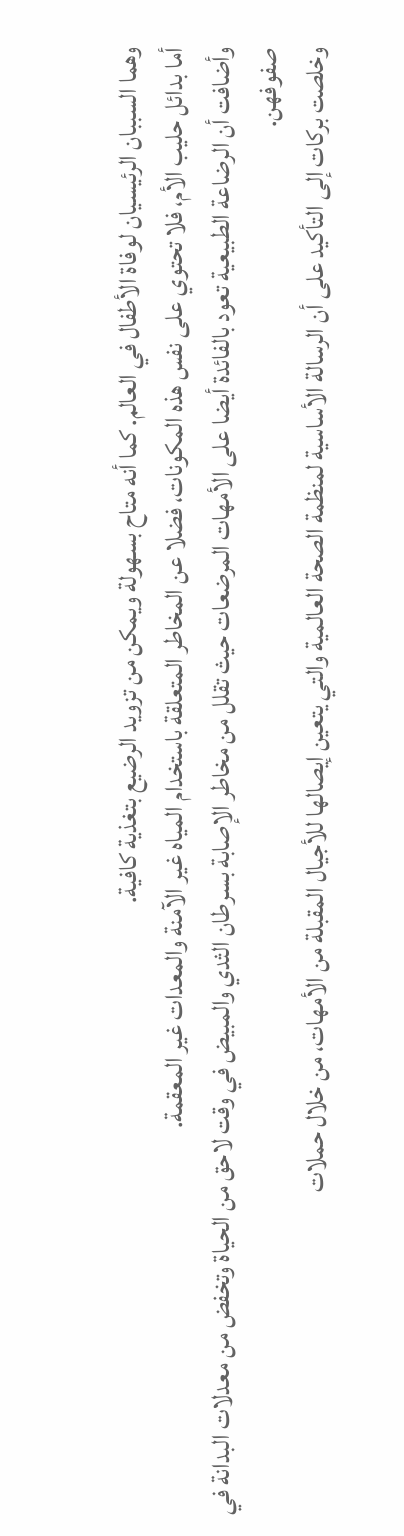وهما السببان الرئيسيان لوفاة الأطفال في العالم. كما أنه متاح بسهولة ويمكن من تزويد الرضيع بتغذية كافية.
أما بدائل حليب الأم، فلا تحتوي على نفس هذه المكونات، فضلا عن المخاطر المتعلقة باستخدام المياه غير الآمنة والمعدات غير المعقمة.
وأضافت أن الرضاعة الطبيعية تعود بالفائدة أيضا على الأمهات المرضعات حيث تقلل من مخاطر الإصابة بسرطان الثدي والمبيض في وقت لاحق من الحياة وتخفض من معدلات البدانة في صفوفهن.
وخلصت بركات إلى التأكيد على أن الرسالة الأساسية لمنظمة الصحة العالمية والتي يتعين إيصالها للأجيال المقبلة من الأمهات، من خلال حملات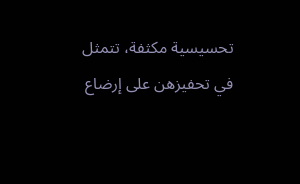تحسيسية مكثفة، تتمثل في تحفيزهن على إرضاع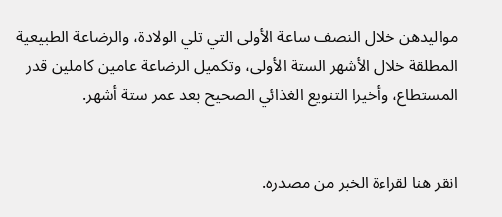مواليدهن خلال النصف ساعة الأولى التي تلي الولادة، والرضاعة الطبيعية المطلقة خلال الأشهر الستة الأولى، وتكميل الرضاعة عامين كاملين قدر المستطاع، وأخيرا التنويع الغذائي الصحيح بعد عمر ستة أشهر.


انقر هنا لقراءة الخبر من مصدره.